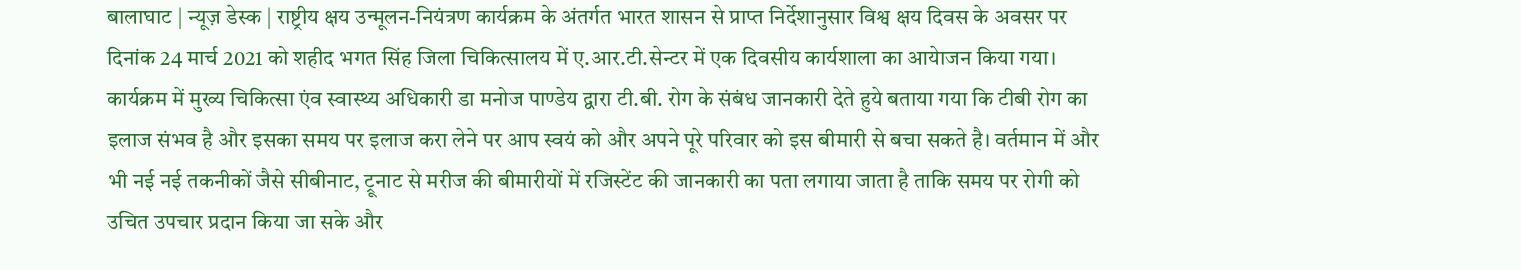बालाघाट | न्यूज़ डेस्क | राष्ट्रीय क्षय उन्मूलन-नियंत्रण कार्यक्रम के अंतर्गत भारत शासन से प्राप्त निर्देशानुसार विश्व क्षय दिवस के अवसर पर दिनांक 24 मार्च 2021 को शहीद भगत सिंह जिला चिकित्सालय में ए.आर.टी.सेन्टर में एक दिवसीय कार्यशाला का आयेाजन किया गया। कार्यक्रम में मुख्य चिकित्सा एंव स्वास्थ्य अधिकारी डा मनोज पाण्डेय द्वारा टी.बी. रोग के संबंध जानकारी देते हुये बताया गया कि टीबी रोग का इलाज संभव है और इसका समय पर इलाज करा लेने पर आप स्वयं को और अपने पूरे परिवार को इस बीमारी से बचा सकते है। वर्तमान में और भी नई नई तकनीकों जैसे सीबीनाट, ट्रूनाट से मरीज की बीमारीयों में रजिस्टेंट की जानकारी का पता लगाया जाता है ताकि समय पर रोगी को उचित उपचार प्रदान किया जा सके और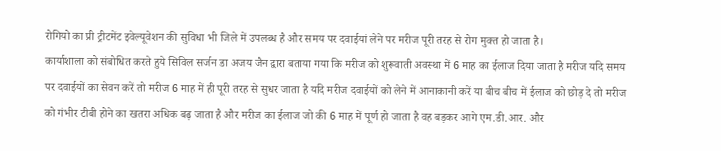रोगियो का प्री ट्रीटमेंट इवेल्यूवेशन की सुविधा भी जिले में उपलब्ध है और समय पर दवाईयां लेने पर मरीज पूरी तरह से रोग मुक्त हो जाता है।
कार्याशाला को संबोधित करते हुये सिविल सर्जन डा अजय जैन द्वारा बताया गया कि मरीज को शुरूवाती अवस्था में 6 माह का ईलाज दिया जाता है मरीज यदि समय पर दवाईयों का सेवन करें तो मरीज 6 माह में ही पूरी तरह से सुधर जाता है यदि मरीज दवाईयों को लेने में आनाकानी करें या बीच बीच में ईलाज को छोड़ दे तो मरीज को गंभीर टीबी होने का खतरा अधिक बढ़ जाता है और मरीज का ईलाज जो की 6 माह में पूर्ण हो जाता है वह बड़कर आगे एम.डी.आर. और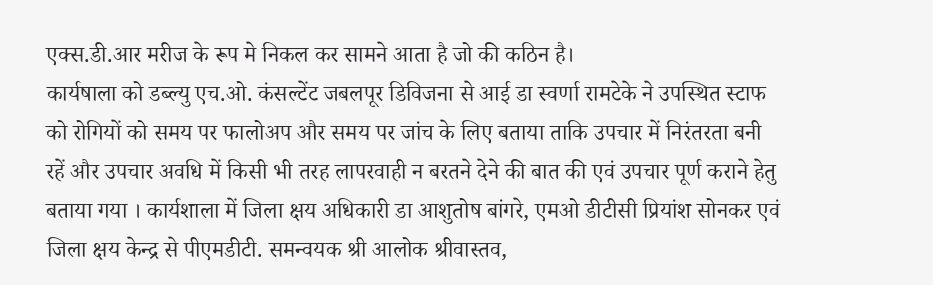एक्स.डी.आर मरीज के रूप मे निकल कर सामने आता है जो की कठिन है।
कार्यषाला को डब्ल्यु एच.ओ. कंसल्टेंट जबलपूर डिविजना से आई डा स्वर्णा रामटेके ने उपस्थित स्टाफ को रोगियों को समय पर फालोअप और समय पर जांच के लिए बताया ताकि उपचार में निरंतरता बनी रहें और उपचार अवधि में किसी भी तरह लापरवाही न बरतने देने की बात की एवं उपचार पूर्ण कराने हेतु बताया गया । कार्यशाला में जिला क्षय अधिकारी डा आशुतोष बांगरे, एमओ डीटीसी प्रियांश सोनकर एवं जिला क्षय केन्द्र से पीएमडीटी. समन्वयक श्री आलोक श्रीवास्तव,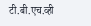टी.बी.एच.व्ही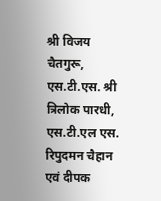श्री विजय चैतगुरू, एस.टी.एस. श्री त्रिलोक पारधी, एस.टी.एल एस. रिपुदमन चैहान एवं दीपक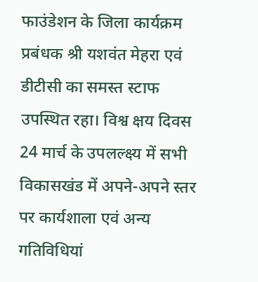फाउंडेशन के जिला कार्यक्रम प्रबंधक श्री यशवंत मेहरा एवं डीटीसी का समस्त स्टाफ उपस्थित रहा। विश्व क्षय दिवस 24 मार्च के उपलल्क्ष्य में सभी विकासखंड में अपने-अपने स्तर पर कार्यशाला एवं अन्य गतिविधियां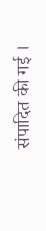संपादित की गई ।